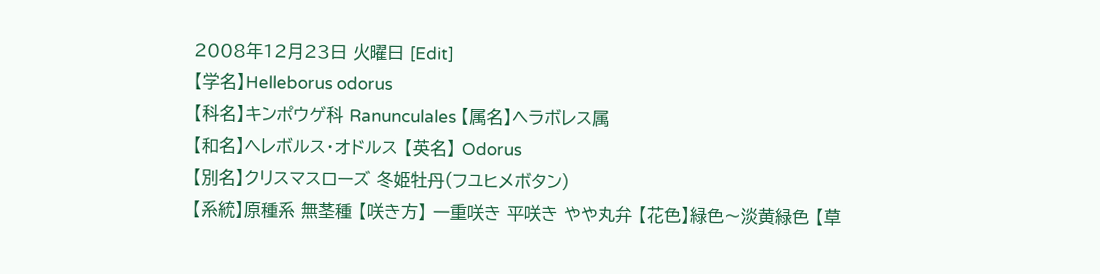2008年12月23日 火曜日 [Edit]
【学名】Helleborus odorus
【科名】キンポウゲ科 Ranunculales 【属名】ヘラボレス属
【和名】ヘレボルス・オドルス 【英名】 Odorus
【別名】クリスマスローズ 冬姫牡丹(フユヒメボタン)
【系統】原種系 無茎種 【咲き方】 一重咲き 平咲き やや丸弁 【花色】緑色〜淡黄緑色 【草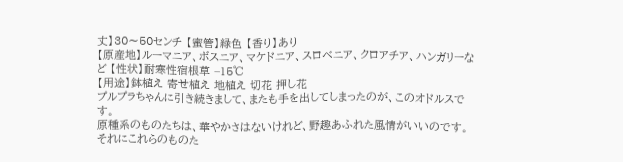丈】30〜50センチ 【蜜管】緑色 【香り】あり
【原産地】ルーマニア、ボスニア、マケドニア、スロベニア、クロアチア、ハンガリーなど 【性状】耐寒性宿根草 −15℃
【用途】鉢植え 寄せ植え 地植え 切花 押し花
プルプラちゃんに引き続きまして、またも手を出してしまったのが、このオドルスです。
原種系のものたちは、華やかさはないけれど、野趣あふれた風情がいいのです。
それにこれらのものた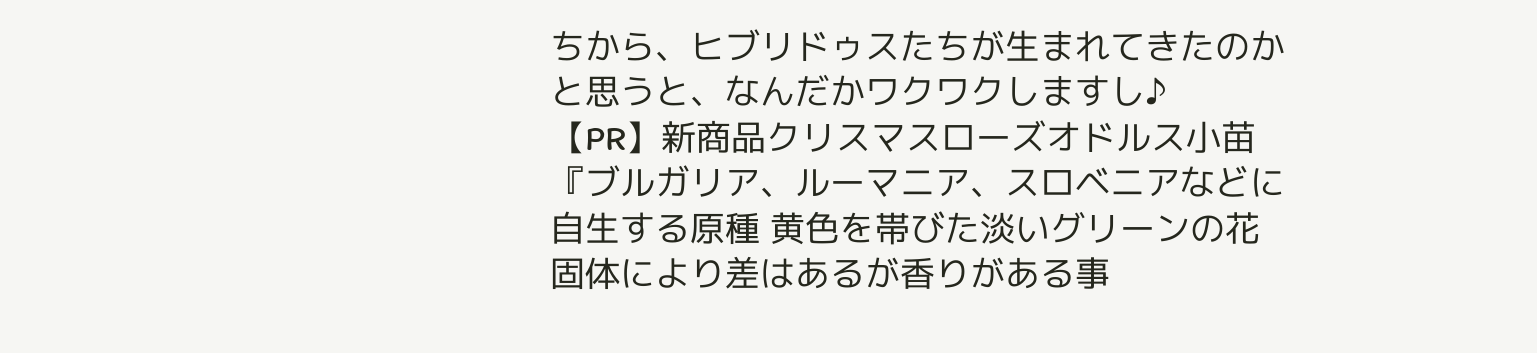ちから、ヒブリドゥスたちが生まれてきたのかと思うと、なんだかワクワクしますし♪
【PR】新商品クリスマスローズオドルス小苗 『ブルガリア、ルーマニア、スロベニアなどに自生する原種 黄色を帯びた淡いグリーンの花 固体により差はあるが香りがある事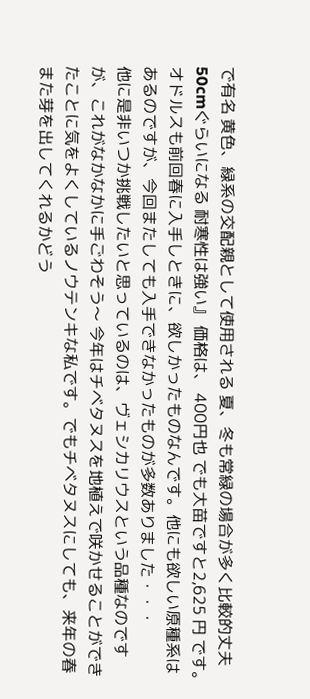で有名 黄色、緑系の交配親として使用される 夏、冬も常緑の場合が多く比較的丈夫 50cmぐらいになる 耐寒性は強い』 価格は、 400円也 でも大苗ですと2,625 円 です。
オドルスも前回春に入手しときに、欲しかったものなんです。他にも欲しい原種系はあるのですが、今回またしても入手できなかったものが多数ありました・・・
他に是非いつか挑戦したいと思っているのは、ヴェシカリウスという品種なのですが、これがなかなかに手ごわそう〜 今年はチベタヌスを地植えで咲かせることができたことに気をよくしているノウテンキな私です。でもチベタヌスにしても、来年の春また芽を出してくれるかどう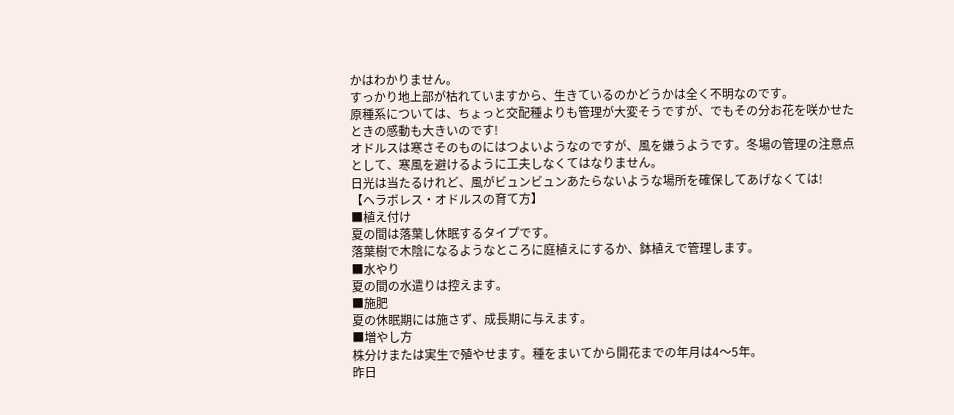かはわかりません。
すっかり地上部が枯れていますから、生きているのかどうかは全く不明なのです。
原種系については、ちょっと交配種よりも管理が大変そうですが、でもその分お花を咲かせたときの感動も大きいのです!
オドルスは寒さそのものにはつよいようなのですが、風を嫌うようです。冬場の管理の注意点として、寒風を避けるように工夫しなくてはなりません。
日光は当たるけれど、風がビュンビュンあたらないような場所を確保してあげなくては!
【ヘラボレス・オドルスの育て方】
■植え付け
夏の間は落葉し休眠するタイプです。
落葉樹で木陰になるようなところに庭植えにするか、鉢植えで管理します。
■水やり
夏の間の水遣りは控えます。
■施肥
夏の休眠期には施さず、成長期に与えます。
■増やし方
株分けまたは実生で殖やせます。種をまいてから開花までの年月は4〜5年。
昨日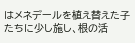はメネデールを植え替えた子たちに少し施し、根の活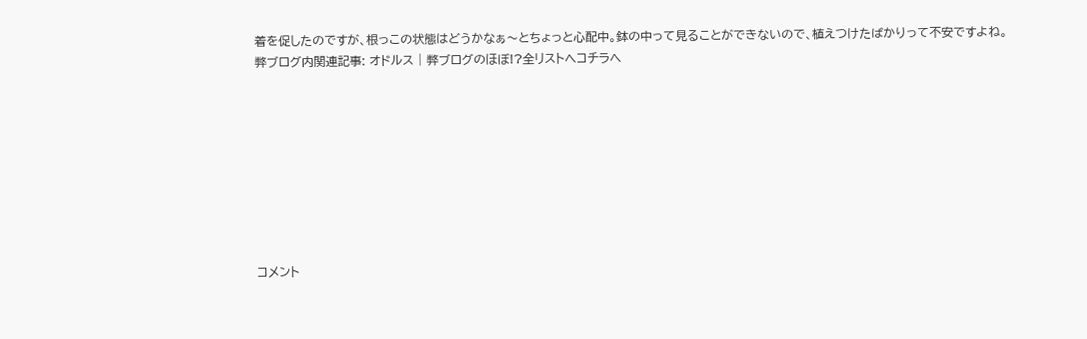着を促したのですが、根っこの状態はどうかなぁ〜とちょっと心配中。鉢の中って見ることができないので、植えつけたばかりって不安ですよね。
弊ブログ内関連記事: オドルス | 弊ブログのほぼ!?全リストへコチラへ









コメント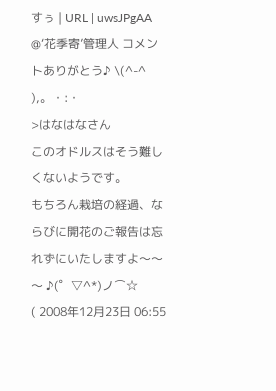すぅ | URL | uwsJPgAA
@‘花季寄’管理人 コメントありがとう♪ \(^-^ ),。・:・
>はなはなさん
このオドルスはそう難しくないようです。
もちろん栽培の経過、ならびに開花のご報告は忘れずにいたしますよ〜〜〜 ♪(゜▽^*)ノ⌒☆
( 2008年12月23日 06:55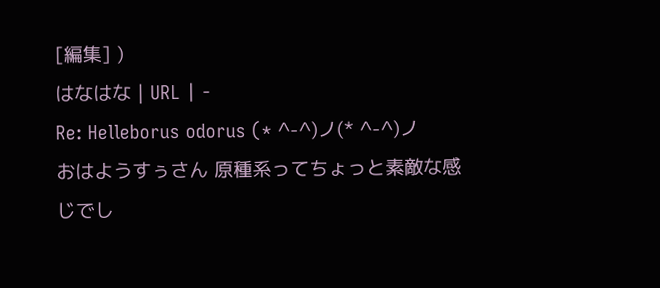[編集] )
はなはな | URL | -
Re: Helleborus odorus (* ^-^)ノ(* ^-^)ノ
おはようすぅさん 原種系ってちょっと素敵な感じでし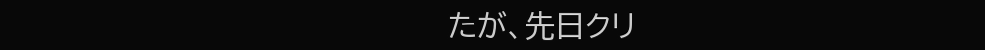たが、先日クリ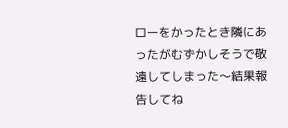ローをかったとき隣にあったがむずかしそうで敬遠してしまった〜結果報告してね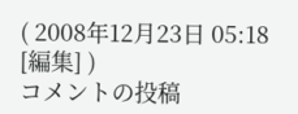( 2008年12月23日 05:18 [編集] )
コメントの投稿